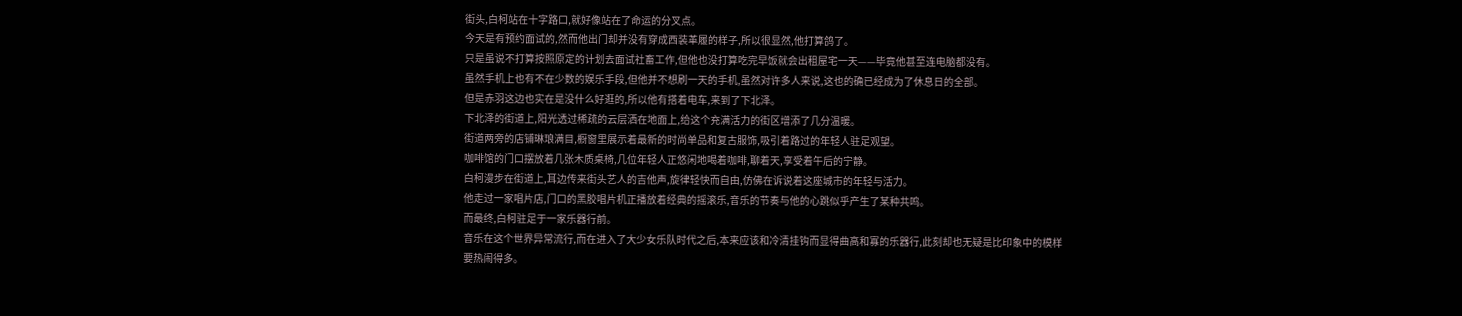街头,白柯站在十字路口,就好像站在了命运的分叉点。
今天是有预约面试的,然而他出门却并没有穿成西装革履的样子,所以很显然,他打算鸽了。
只是虽说不打算按照原定的计划去面试社畜工作,但他也没打算吃完早饭就会出租屋宅一天——毕竟他甚至连电脑都没有。
虽然手机上也有不在少数的娱乐手段,但他并不想刷一天的手机,虽然对许多人来说,这也的确已经成为了休息日的全部。
但是赤羽这边也实在是没什么好逛的,所以他有搭着电车,来到了下北泽。
下北泽的街道上,阳光透过稀疏的云层洒在地面上,给这个充满活力的街区增添了几分温暖。
街道两旁的店铺琳琅满目,橱窗里展示着最新的时尚单品和复古服饰,吸引着路过的年轻人驻足观望。
咖啡馆的门口摆放着几张木质桌椅,几位年轻人正悠闲地喝着咖啡,聊着天,享受着午后的宁静。
白柯漫步在街道上,耳边传来街头艺人的吉他声,旋律轻快而自由,仿佛在诉说着这座城市的年轻与活力。
他走过一家唱片店,门口的黑胶唱片机正播放着经典的摇滚乐,音乐的节奏与他的心跳似乎产生了某种共鸣。
而最终,白柯驻足于一家乐器行前。
音乐在这个世界异常流行,而在进入了大少女乐队时代之后,本来应该和冷清挂钩而显得曲高和寡的乐器行,此刻却也无疑是比印象中的模样要热闹得多。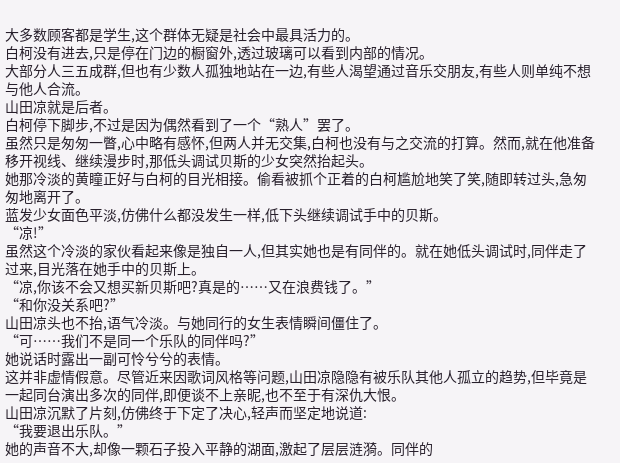大多数顾客都是学生,这个群体无疑是社会中最具活力的。
白柯没有进去,只是停在门边的橱窗外,透过玻璃可以看到内部的情况。
大部分人三五成群,但也有少数人孤独地站在一边,有些人渴望通过音乐交朋友,有些人则单纯不想与他人合流。
山田凉就是后者。
白柯停下脚步,不过是因为偶然看到了一个“熟人”罢了。
虽然只是匆匆一瞥,心中略有感怀,但两人并无交集,白柯也没有与之交流的打算。然而,就在他准备移开视线、继续漫步时,那低头调试贝斯的少女突然抬起头。
她那冷淡的黄瞳正好与白柯的目光相接。偷看被抓个正着的白柯尴尬地笑了笑,随即转过头,急匆匆地离开了。
蓝发少女面色平淡,仿佛什么都没发生一样,低下头继续调试手中的贝斯。
“凉!”
虽然这个冷淡的家伙看起来像是独自一人,但其实她也是有同伴的。就在她低头调试时,同伴走了过来,目光落在她手中的贝斯上。
“凉,你该不会又想买新贝斯吧?真是的……又在浪费钱了。”
“和你没关系吧?”
山田凉头也不抬,语气冷淡。与她同行的女生表情瞬间僵住了。
“可……我们不是同一个乐队的同伴吗?”
她说话时露出一副可怜兮兮的表情。
这并非虚情假意。尽管近来因歌词风格等问题,山田凉隐隐有被乐队其他人孤立的趋势,但毕竟是一起同台演出多次的同伴,即便谈不上亲昵,也不至于有深仇大恨。
山田凉沉默了片刻,仿佛终于下定了决心,轻声而坚定地说道:
“我要退出乐队。”
她的声音不大,却像一颗石子投入平静的湖面,激起了层层涟漪。同伴的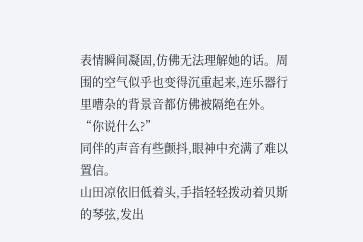表情瞬间凝固,仿佛无法理解她的话。周围的空气似乎也变得沉重起来,连乐器行里嘈杂的背景音都仿佛被隔绝在外。
“你说什么?”
同伴的声音有些颤抖,眼神中充满了难以置信。
山田凉依旧低着头,手指轻轻拨动着贝斯的琴弦,发出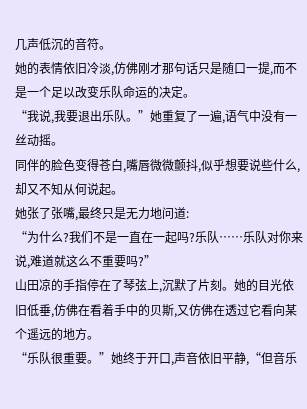几声低沉的音符。
她的表情依旧冷淡,仿佛刚才那句话只是随口一提,而不是一个足以改变乐队命运的决定。
“我说,我要退出乐队。”她重复了一遍,语气中没有一丝动摇。
同伴的脸色变得苍白,嘴唇微微颤抖,似乎想要说些什么,却又不知从何说起。
她张了张嘴,最终只是无力地问道:
“为什么?我们不是一直在一起吗?乐队……乐队对你来说,难道就这么不重要吗?”
山田凉的手指停在了琴弦上,沉默了片刻。她的目光依旧低垂,仿佛在看着手中的贝斯,又仿佛在透过它看向某个遥远的地方。
“乐队很重要。”她终于开口,声音依旧平静,“但音乐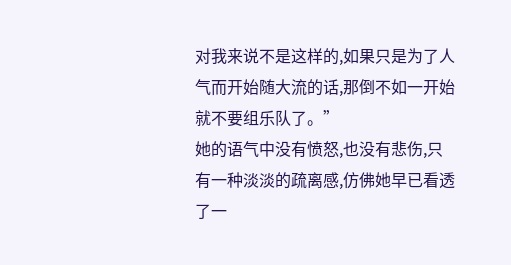对我来说不是这样的,如果只是为了人气而开始随大流的话,那倒不如一开始就不要组乐队了。”
她的语气中没有愤怒,也没有悲伤,只有一种淡淡的疏离感,仿佛她早已看透了一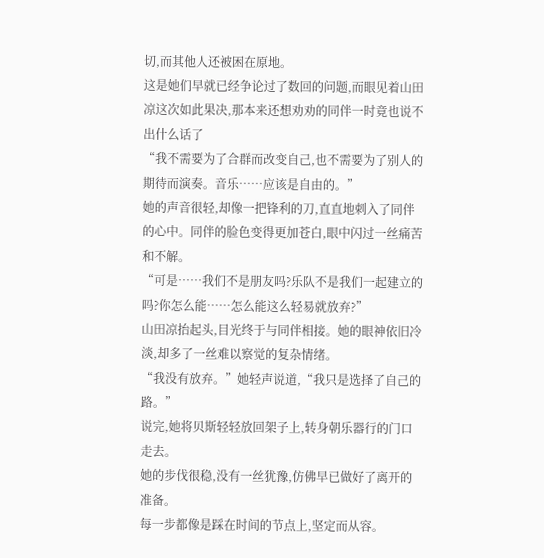切,而其他人还被困在原地。
这是她们早就已经争论过了数回的问题,而眼见着山田凉这次如此果决,那本来还想劝劝的同伴一时竟也说不出什么话了
“我不需要为了合群而改变自己,也不需要为了别人的期待而演奏。音乐……应该是自由的。”
她的声音很轻,却像一把锋利的刀,直直地刺入了同伴的心中。同伴的脸色变得更加苍白,眼中闪过一丝痛苦和不解。
“可是……我们不是朋友吗?乐队不是我们一起建立的吗?你怎么能……怎么能这么轻易就放弃?”
山田凉抬起头,目光终于与同伴相接。她的眼神依旧冷淡,却多了一丝难以察觉的复杂情绪。
“我没有放弃。”她轻声说道,“我只是选择了自己的路。”
说完,她将贝斯轻轻放回架子上,转身朝乐器行的门口走去。
她的步伐很稳,没有一丝犹豫,仿佛早已做好了离开的准备。
每一步都像是踩在时间的节点上,坚定而从容。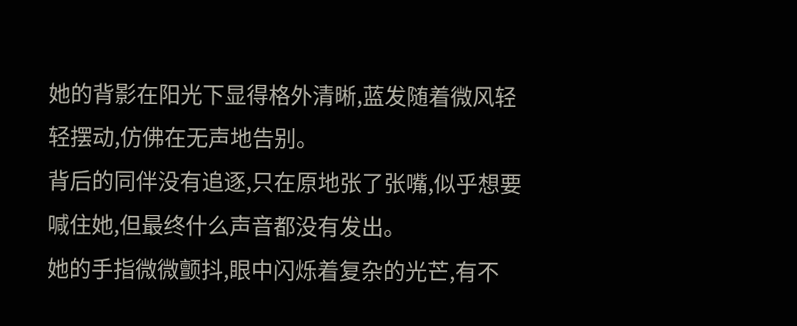她的背影在阳光下显得格外清晰,蓝发随着微风轻轻摆动,仿佛在无声地告别。
背后的同伴没有追逐,只在原地张了张嘴,似乎想要喊住她,但最终什么声音都没有发出。
她的手指微微颤抖,眼中闪烁着复杂的光芒,有不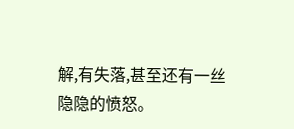解,有失落,甚至还有一丝隐隐的愤怒。